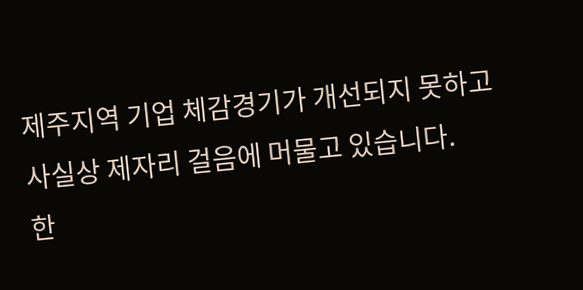제주지역 기업 체감경기가 개선되지 못하고
사실상 제자리 걸음에 머물고 있습니다.
한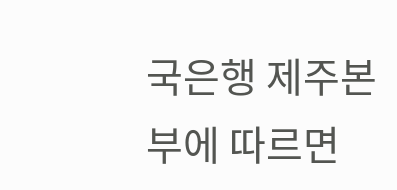국은행 제주본부에 따르면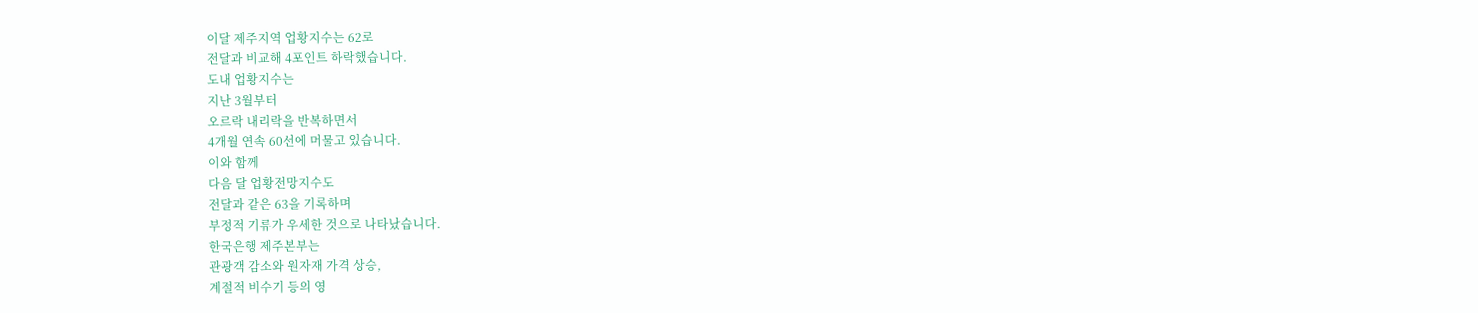이달 제주지역 업황지수는 62로
전달과 비교해 4포인트 하락했습니다.
도내 업황지수는
지난 3월부터
오르락 내리락을 반복하면서
4개월 연속 60선에 머물고 있습니다.
이와 함께
다음 달 업황전망지수도
전달과 같은 63을 기록하며
부정적 기류가 우세한 것으로 나타났습니다.
한국은행 제주본부는
관광객 감소와 원자재 가격 상승,
계절적 비수기 등의 영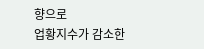향으로
업황지수가 감소한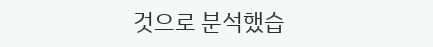것으로 분석했습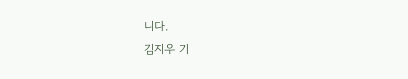니다.
김지우 기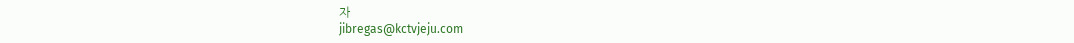자
jibregas@kctvjeju.com